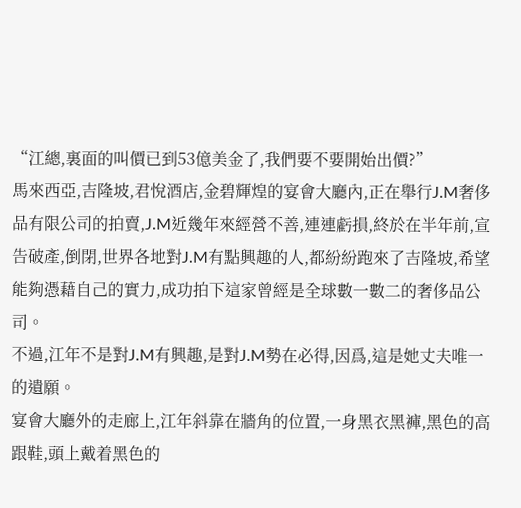“江總,裏面的叫價已到53億美金了,我們要不要開始出價?”
馬來西亞,吉隆坡,君悅酒店,金碧輝煌的宴會大廳內,正在舉行J.M奢侈品有限公司的拍賣,J.M近幾年來經營不善,連連虧損,終於在半年前,宣告破產,倒閉,世界各地對J.M有點興趣的人,都紛紛跑來了吉隆坡,希望能夠憑藉自己的實力,成功拍下這家曾經是全球數一數二的奢侈品公司。
不過,江年不是對J.M有興趣,是對J.M勢在必得,因爲,這是她丈夫唯一的遺願。
宴會大廳外的走廊上,江年斜靠在牆角的位置,一身黑衣黑褲,黑色的高跟鞋,頭上戴着黑色的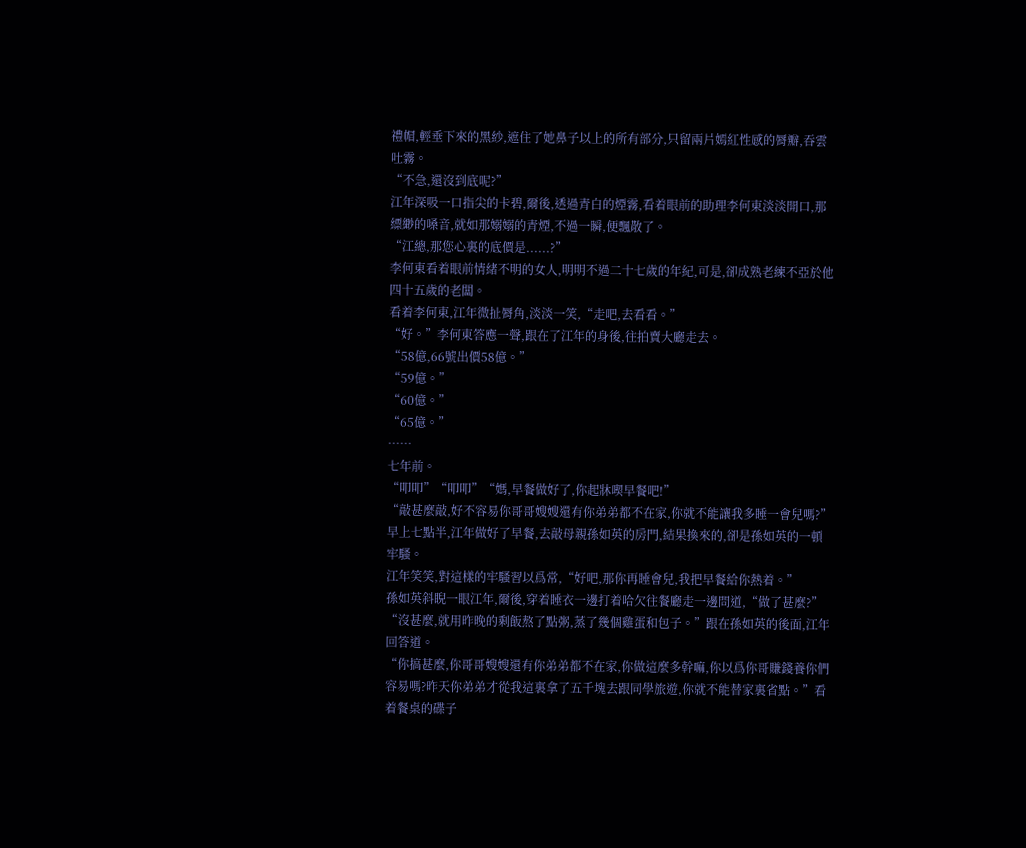禮帽,輕垂下來的黑紗,遮住了她鼻子以上的所有部分,只留兩片嫣紅性感的脣瓣,吞雲吐霧。
“不急,還沒到底呢?”
江年深吸一口指尖的卡碧,爾後,透過青白的煙霧,看着眼前的助理李何東淡淡開口,那縹緲的嗓音,就如那嫋嫋的青煙,不過一瞬,便飄散了。
“江總,那您心裏的底價是......?”
李何東看着眼前情緒不明的女人,明明不過二十七歲的年紀,可是,卻成熟老練不亞於他四十五歲的老闆。
看着李何東,江年微扯脣角,淡淡一笑,“走吧,去看看。”
“好。”李何東答應一聲,跟在了江年的身後,往拍賣大廳走去。
“58億,66號出價58億。”
“59億。”
“60億。”
“65億。”
……
七年前。
“叩叩”“叩叩”“媽,早餐做好了,你起牀喫早餐吧!”
“敲甚麼敲,好不容易你哥哥嫂嫂還有你弟弟都不在家,你就不能讓我多睡一會兒嗎?”
早上七點半,江年做好了早餐,去敲母親孫如英的房門,結果換來的,卻是孫如英的一頓牢騷。
江年笑笑,對這樣的牢騷習以爲常,“好吧,那你再睡會兒,我把早餐給你熱着。”
孫如英斜睨一眼江年,爾後,穿着睡衣一邊打着哈欠往餐廳走一邊問道,“做了甚麼?”
“沒甚麼,就用昨晚的剩飯熬了點粥,蒸了幾個雞蛋和包子。”跟在孫如英的後面,江年回答道。
“你搞甚麼,你哥哥嫂嫂還有你弟弟都不在家,你做這麼多幹嘛,你以爲你哥賺錢養你們容易嗎?昨天你弟弟才從我這裏拿了五千塊去跟同學旅遊,你就不能替家裏省點。”看着餐桌的碟子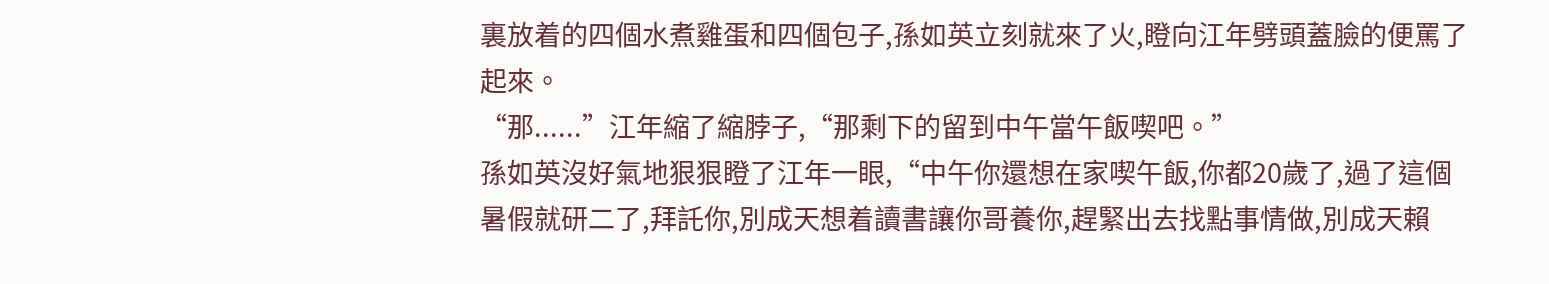裏放着的四個水煮雞蛋和四個包子,孫如英立刻就來了火,瞪向江年劈頭蓋臉的便罵了起來。
“那......”江年縮了縮脖子,“那剩下的留到中午當午飯喫吧。”
孫如英沒好氣地狠狠瞪了江年一眼,“中午你還想在家喫午飯,你都20歲了,過了這個暑假就研二了,拜託你,別成天想着讀書讓你哥養你,趕緊出去找點事情做,別成天賴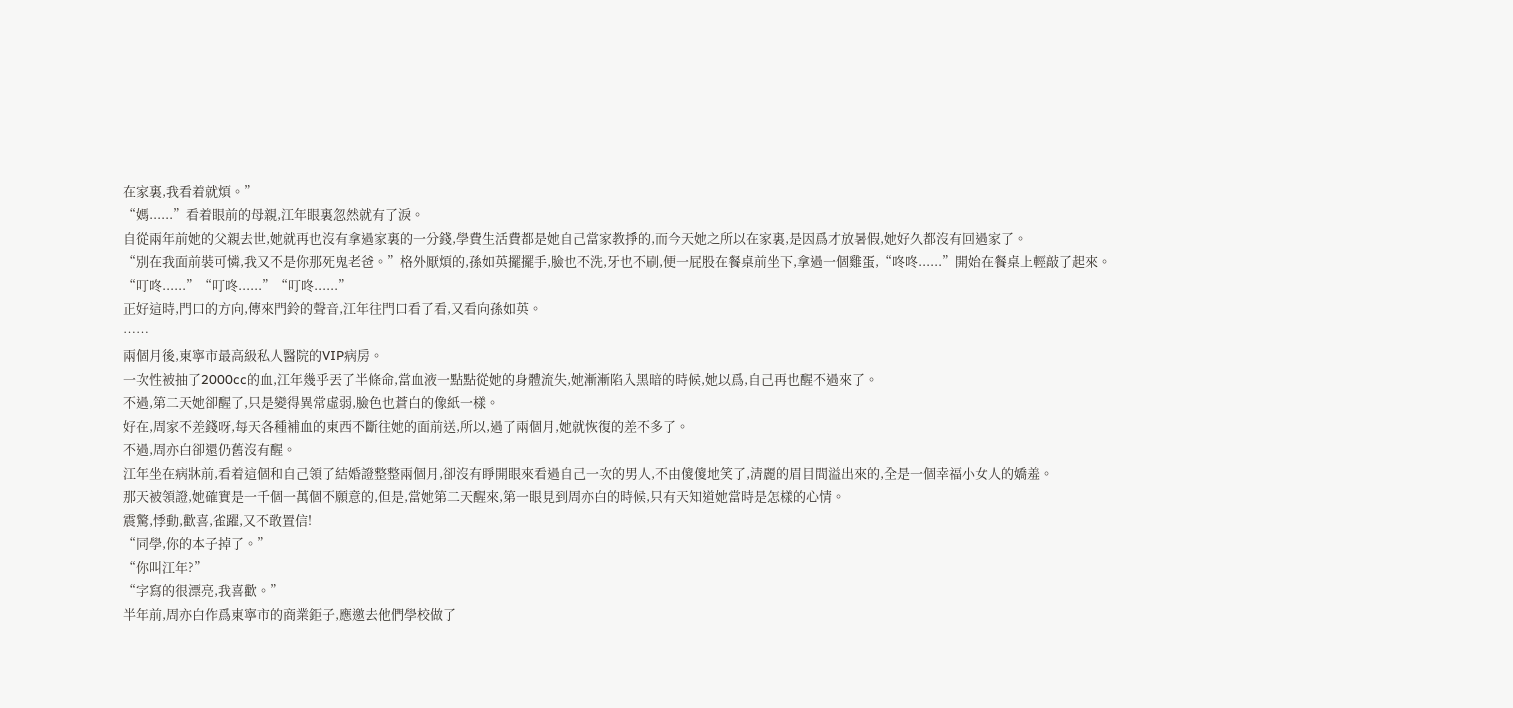在家裏,我看着就煩。”
“媽......”看着眼前的母親,江年眼裏忽然就有了淚。
自從兩年前她的父親去世,她就再也沒有拿過家裏的一分錢,學費生活費都是她自己當家教掙的,而今天她之所以在家裏,是因爲才放暑假,她好久都沒有回過家了。
“別在我面前裝可憐,我又不是你那死鬼老爸。”格外厭煩的,孫如英擺擺手,臉也不洗,牙也不刷,便一屁股在餐桌前坐下,拿過一個雞蛋,“咚咚......”開始在餐桌上輕敲了起來。
“叮咚......”“叮咚......”“叮咚......”
正好這時,門口的方向,傳來門鈴的聲音,江年往門口看了看,又看向孫如英。
……
兩個月後,東寧市最高級私人醫院的VIP病房。
一次性被抽了2000cc的血,江年幾乎丟了半條命,當血液一點點從她的身體流失,她漸漸陷入黑暗的時候,她以爲,自己再也醒不過來了。
不過,第二天她卻醒了,只是變得異常虛弱,臉色也蒼白的像紙一樣。
好在,周家不差錢呀,每天各種補血的東西不斷往她的面前送,所以,過了兩個月,她就恢復的差不多了。
不過,周亦白卻還仍舊沒有醒。
江年坐在病牀前,看着這個和自己領了結婚證整整兩個月,卻沒有睜開眼來看過自己一次的男人,不由傻傻地笑了,清麗的眉目間溢出來的,全是一個幸福小女人的嬌羞。
那天被領證,她確實是一千個一萬個不願意的,但是,當她第二天醒來,第一眼見到周亦白的時候,只有天知道她當時是怎樣的心情。
震驚,悸動,歡喜,雀躍,又不敢置信!
“同學,你的本子掉了。”
“你叫江年?”
“字寫的很漂亮,我喜歡。”
半年前,周亦白作爲東寧市的商業鉅子,應邀去他們學校做了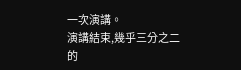一次演講。
演講結束,幾乎三分之二的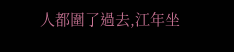人都圍了過去,江年坐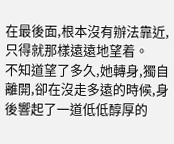在最後面,根本沒有辦法靠近,只得就那樣遠遠地望着。
不知道望了多久,她轉身,獨自離開,卻在沒走多遠的時候,身後響起了一道低低醇厚的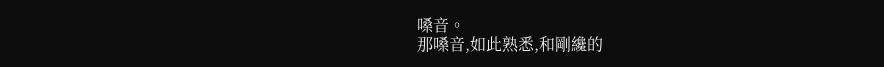嗓音。
那嗓音,如此熟悉,和剛纔的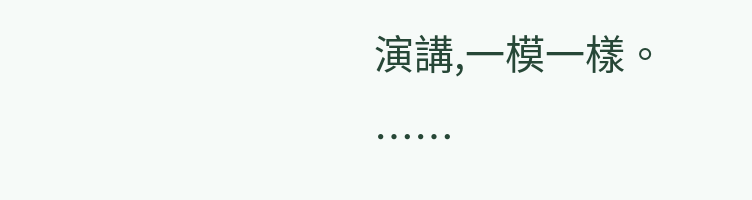演講,一模一樣。
……